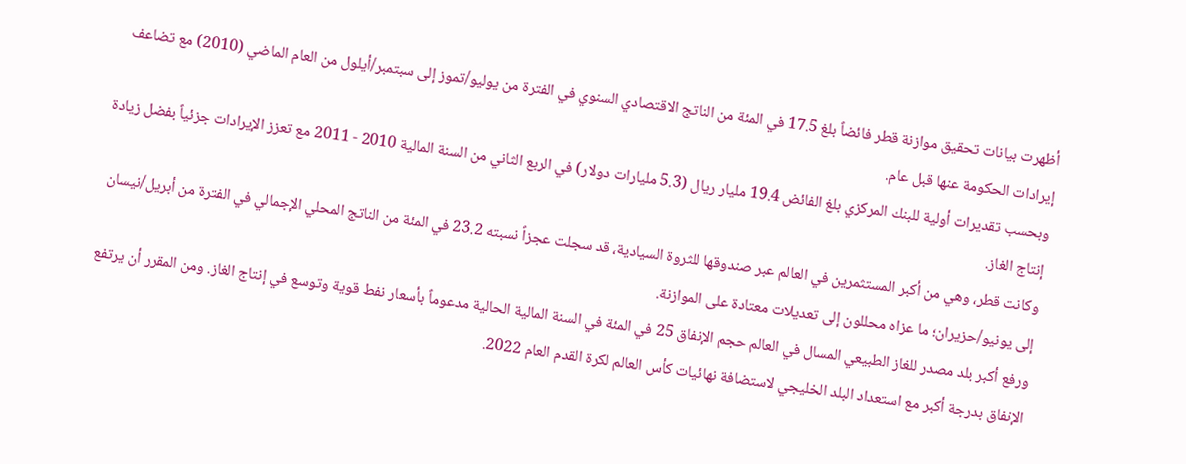أظهرت بيانات تحقيق موازنة قطر فائضاً بلغ 17.5 في المئة من الناتج الاقتصادي السنوي في الفترة من يوليو/تموز إلى سبتمبر/أيلول من العام الماضي (2010) مع تضاعف إيرادات الحكومة عنها قبل عام.
وبحسب تقديرات أولية للبنك المركزي بلغ الفائض 19.4 مليار ريال (5.3 مليارات دولار) في الربع الثاني من السنة المالية 2010 - 2011 مع تعزز الإيرادات جزئياً بفضل زيادة إنتاج الغاز.
وكانت قطر، وهي من أكبر المستثمرين في العالم عبر صندوقها للثروة السيادية، قد سجلت عجزاً نسبته 23.2 في المئة من الناتج المحلي الإجمالي في الفترة من أبريل/نيسان إلى يونيو/حزيران؛ ما عزاه محللون إلى تعديلات معتادة على الموازنة.
ورفع أكبر بلد مصدر للغاز الطبيعي المسال في العالم حجم الإنفاق 25 في المئة في السنة المالية الحالية مدعوماً بأسعار نفط قوية وتوسع في إنتاج الغاز. ومن المقرر أن يرتفع الإنفاق بدرجة أكبر مع استعداد البلد الخليجي لاستضافة نهائيات كأس العالم لكرة القدم العام 2022.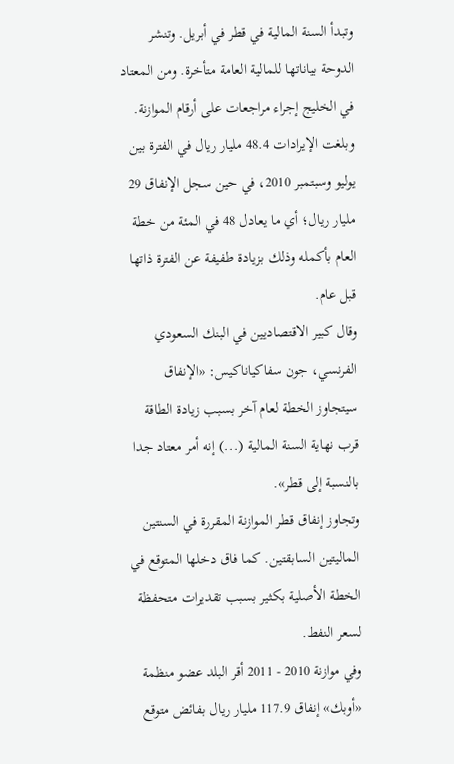وتبدأ السنة المالية في قطر في أبريل. وتنشر الدوحة بياناتها للمالية العامة متأخرة. ومن المعتاد في الخليج إجراء مراجعات على أرقام الموازنة.
وبلغت الإيرادات 48.4 مليار ريال في الفترة بين يوليو وسبتمبر 2010، في حين سجل الإنفاق 29 مليار ريال؛ أي ما يعادل 48 في المئة من خطة العام بأكمله وذلك بزيادة طفيفة عن الفترة ذاتها قبل عام.
وقال كبير الاقتصاديين في البنك السعودي الفرنسي، جون سفاكياناكيس: «الإنفاق سيتجاوز الخطة لعام آخر بسبب زيادة الطاقة قرب نهاية السنة المالية (...) إنه أمر معتاد جدا بالنسبة إلى قطر».
وتجاوز إنفاق قطر الموازنة المقررة في السنتين الماليتين السابقتين. كما فاق دخلها المتوقع في الخطة الأصلية بكثير بسبب تقديرات متحفظة لسعر النفط.
وفي موازنة 2010 - 2011 أقر البلد عضو منظمة «أوبك» إنفاق 117.9 مليار ريال بفائض متوقع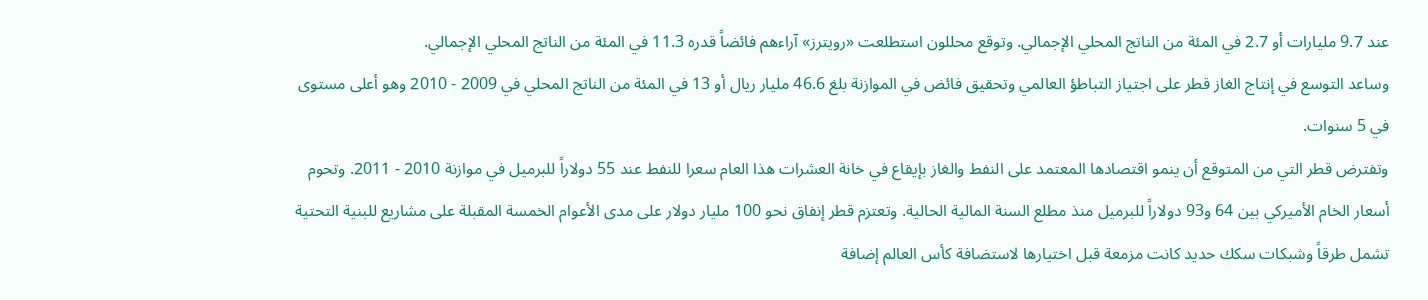عند 9.7 مليارات أو 2.7 في المئة من الناتج المحلي الإجمالي. وتوقع محللون استطلعت «رويترز» آراءهم فائضاً قدره 11.3 في المئة من الناتج المحلي الإجمالي.
وساعد التوسع في إنتاج الغاز قطر على اجتياز التباطؤ العالمي وتحقيق فائض في الموازنة بلغ 46.6 مليار ريال أو 13 في المئة من الناتج المحلي في 2009 - 2010 وهو أعلى مستوى في 5 سنوات.
وتفترض قطر التي من المتوقع أن ينمو اقتصادها المعتمد على النفط والغاز بإيقاع في خانة العشرات هذا العام سعرا للنفط عند 55 دولاراً للبرميل في موازنة 2010 - 2011. وتحوم أسعار الخام الأميركي بين 64 و93 دولاراً للبرميل منذ مطلع السنة المالية الحالية. وتعتزم قطر إنفاق نحو 100 مليار دولار على مدى الأعوام الخمسة المقبلة على مشاريع للبنية التحتية تشمل طرقاً وشبكات سكك حديد كانت مزمعة قبل اختيارها لاستضافة كأس العالم إضافة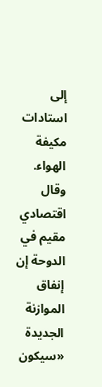إلى استادات مكيفة الهواء.
وقال اقتصادي مقيم في الدوحة إن إنفاق الموازنة الجديدة «سيكون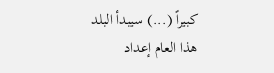كبيراً (...) سيبدأ البلد هذا العام إعداد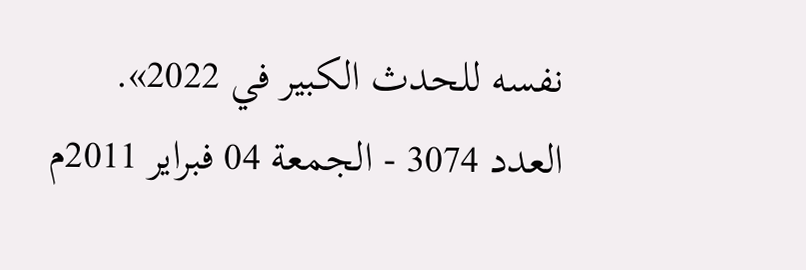نفسه للحدث الكبير في 2022».
العدد 3074 - الجمعة 04 فبراير 2011م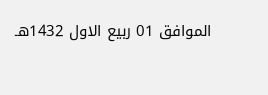الموافق 01 ربيع الاول 1432هـ